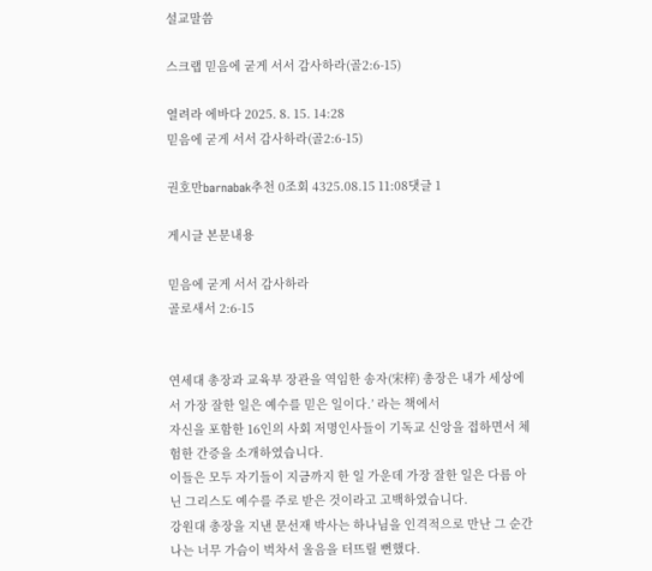설교말씀

스크랩 믿음에 굳게 서서 감사하라(골2:6-15)

열려라 에바다 2025. 8. 15. 14:28
믿음에 굳게 서서 감사하라(골2:6-15)

권호만barnabak추천 0조회 4325.08.15 11:08댓글 1

게시글 본문내용

믿음에 굳게 서서 감사하라
골로새서 2:6-15


연세대 총장과 교육부 장관을 역임한 송자(宋梓) 총장은 내가 세상에서 가장 잘한 일은 예수를 믿은 일이다.’ 라는 책에서
자신을 포함한 16인의 사회 저명인사들이 기독교 신앙을 접하면서 체험한 간증을 소개하였습니다.
이들은 모두 자기들이 지금까지 한 일 가운데 가장 잘한 일은 다름 아닌 그리스도 예수를 주로 받은 것이라고 고백하였습니다.
강원대 총장을 지낸 문선재 박사는 하나님을 인격적으로 만난 그 순간 나는 너무 가슴이 벅차서 울음을 터뜨릴 뻔했다.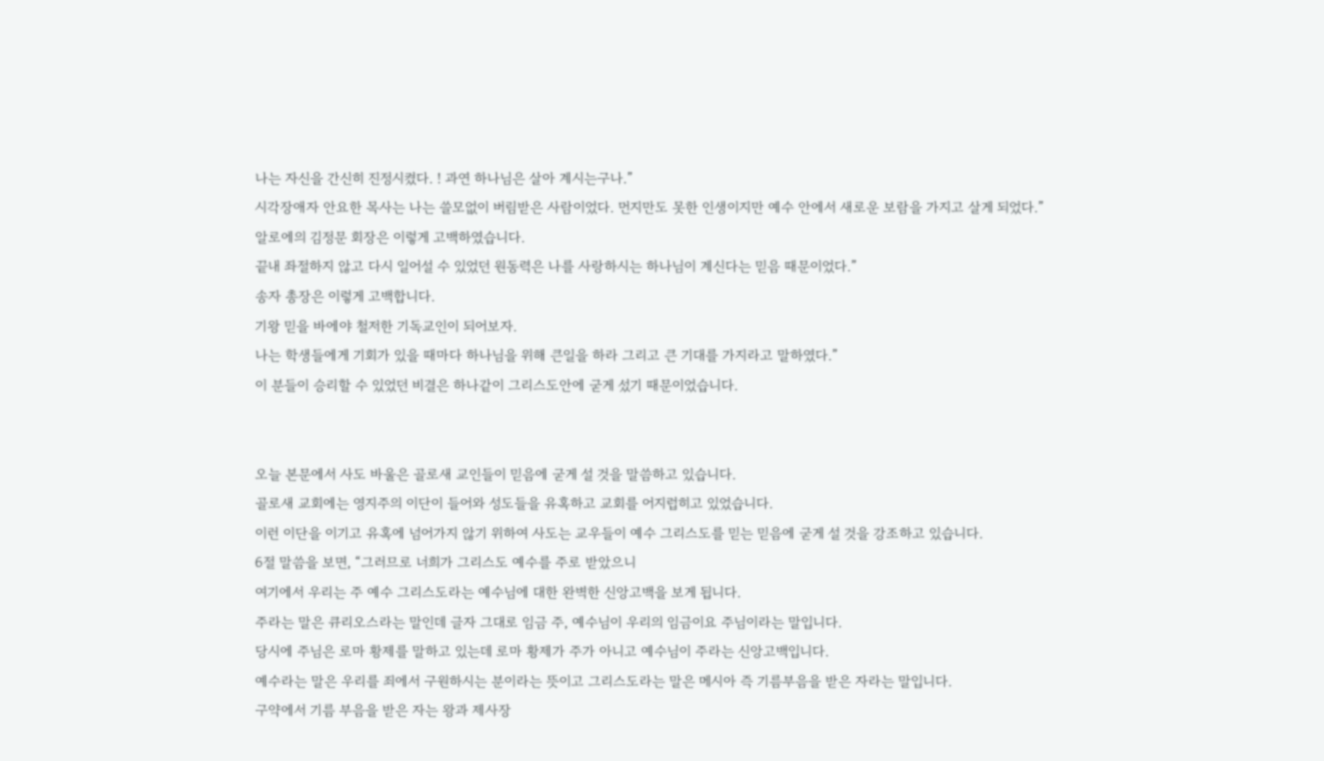나는 자신을 간신히 진정시켰다. ! 과연 하나님은 살아 계시는구나.”
시각장애자 안요한 목사는 나는 쓸모없이 버림받은 사람이었다. 먼지만도 못한 인생이지만 예수 안에서 새로운 보람을 가지고 살게 되었다.”
알로에의 김정문 회장은 이렇게 고백하였습니다.
끝내 좌절하지 않고 다시 일어설 수 있었던 원동력은 나를 사랑하시는 하나님이 계신다는 믿음 때문이었다.”
송자 총장은 이렇게 고백합니다.
기왕 믿을 바에야 철저한 기독교인이 되어보자.
나는 학생들에게 기회가 있을 때마다 하나님을 위해 큰일을 하라 그리고 큰 기대를 가지라고 말하였다.”
이 분들이 승리할 수 있었던 비결은 하나같이 그리스도안에 굳게 섰기 때문이었습니다.


오늘 본문에서 사도 바울은 골로새 교인들이 믿음에 굳게 설 것을 말씀하고 있습니다.
골로새 교회에는 영지주의 이단이 들어와 성도들을 유혹하고 교회를 어지럽히고 있었습니다.
이런 이단을 이기고 유혹에 넘어가지 않기 위하여 사도는 교우들이 예수 그리스도를 믿는 믿음에 굳게 설 것을 강조하고 있습니다.
6절 말씀을 보면, “그러므로 너희가 그리스도 예수를 주로 받았으니
여기에서 우리는 주 예수 그리스도라는 예수님에 대한 완벽한 신앙고백을 보게 됩니다.
주라는 말은 큐리오스라는 말인데 글자 그대로 임금 주, 예수님이 우리의 임금이요 주님이라는 말입니다.
당시에 주님은 로마 황제를 말하고 있는데 로마 황제가 주가 아니고 예수님이 주라는 신앙고백입니다.
예수라는 말은 우리를 죄에서 구원하시는 분이라는 뜻이고 그리스도라는 말은 메시아 즉 기름부음을 받은 자라는 말입니다.
구약에서 기름 부음을 받은 자는 왕과 제사장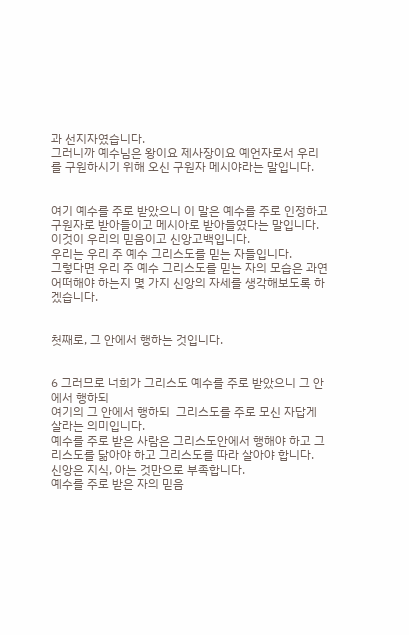과 선지자였습니다.
그러니까 예수님은 왕이요 제사장이요 예언자로서 우리를 구원하시기 위해 오신 구원자 메시야라는 말입니다.


여기 예수를 주로 받았으니 이 말은 예수를 주로 인정하고 구원자로 받아들이고 메시아로 받아들였다는 말입니다.
이것이 우리의 믿음이고 신앙고백입니다.
우리는 우리 주 예수 그리스도를 믿는 자들입니다.
그렇다면 우리 주 예수 그리스도를 믿는 자의 모습은 과연 어떠해야 하는지 몇 가지 신앙의 자세를 생각해보도록 하겠습니다.


첫째로, 그 안에서 행하는 것입니다.


6 그러므로 너희가 그리스도 예수를 주로 받았으니 그 안에서 행하되
여기의 그 안에서 행하되  그리스도를 주로 모신 자답게 살라는 의미입니다.
예수를 주로 받은 사람은 그리스도안에서 행해야 하고 그리스도를 닮아야 하고 그리스도를 따라 살아야 합니다.
신앙은 지식, 아는 것만으로 부족합니다.
예수를 주로 받은 자의 믿음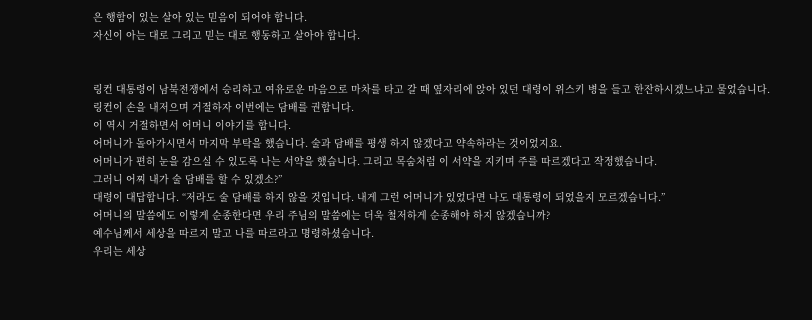은 행함이 있는 살아 있는 믿음이 되어야 합니다.
자신이 아는 대로 그리고 믿는 대로 행동하고 살아야 합니다.


링컨 대통령이 남북전쟁에서 승리하고 여유로운 마음으로 마차를 타고 갈 때 옆자리에 앉아 있던 대령이 위스키 병을 들고 한잔하시겠느냐고 물었습니다.
링컨이 손을 내저으며 거절하자 이번에는 담배를 권합니다.
이 역시 거절하면서 어머니 이야기를 합니다.
어머니가 돌아가시면서 마지막 부탁을 했습니다. 술과 담배를 평생 하지 않겠다고 약속하라는 것이었지요.
어머니가 편히 눈을 감으실 수 있도록 나는 서약을 했습니다. 그리고 목숨처럼 이 서약을 지키며 주를 따르겠다고 작정했습니다.
그러니 어찌 내가 술 담배를 할 수 있겠소?”
대령이 대답합니다. “저라도 술 담배를 하지 않을 것입니다. 내게 그런 어머니가 있었다면 나도 대통령이 되었을지 모르겠습니다.”
어머니의 말씀에도 이렇게 순종한다면 우리 주님의 말씀에는 더욱 철저하게 순종해야 하지 않겠습니까?
예수님께서 세상을 따르지 말고 나를 따르라고 명령하셨습니다.
우리는 세상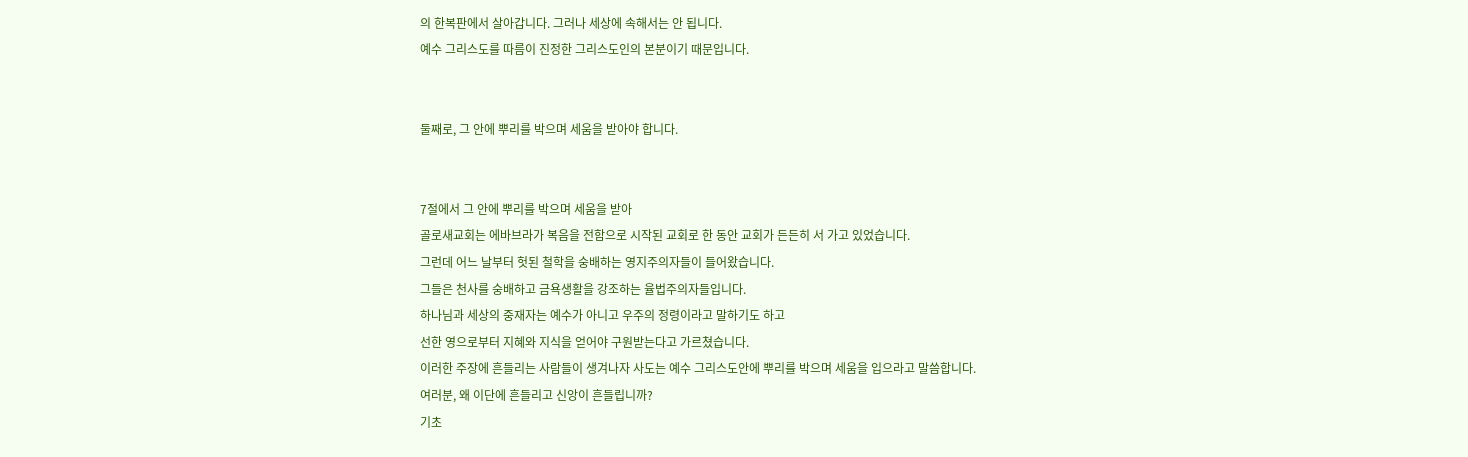의 한복판에서 살아갑니다. 그러나 세상에 속해서는 안 됩니다.
예수 그리스도를 따름이 진정한 그리스도인의 본분이기 때문입니다.


둘째로, 그 안에 뿌리를 박으며 세움을 받아야 합니다.


7절에서 그 안에 뿌리를 박으며 세움을 받아
골로새교회는 에바브라가 복음을 전함으로 시작된 교회로 한 동안 교회가 든든히 서 가고 있었습니다.
그런데 어느 날부터 헛된 철학을 숭배하는 영지주의자들이 들어왔습니다.
그들은 천사를 숭배하고 금욕생활을 강조하는 율법주의자들입니다.
하나님과 세상의 중재자는 예수가 아니고 우주의 정령이라고 말하기도 하고
선한 영으로부터 지혜와 지식을 얻어야 구원받는다고 가르쳤습니다.
이러한 주장에 흔들리는 사람들이 생겨나자 사도는 예수 그리스도안에 뿌리를 박으며 세움을 입으라고 말씀합니다.
여러분, 왜 이단에 흔들리고 신앙이 흔들립니까?
기초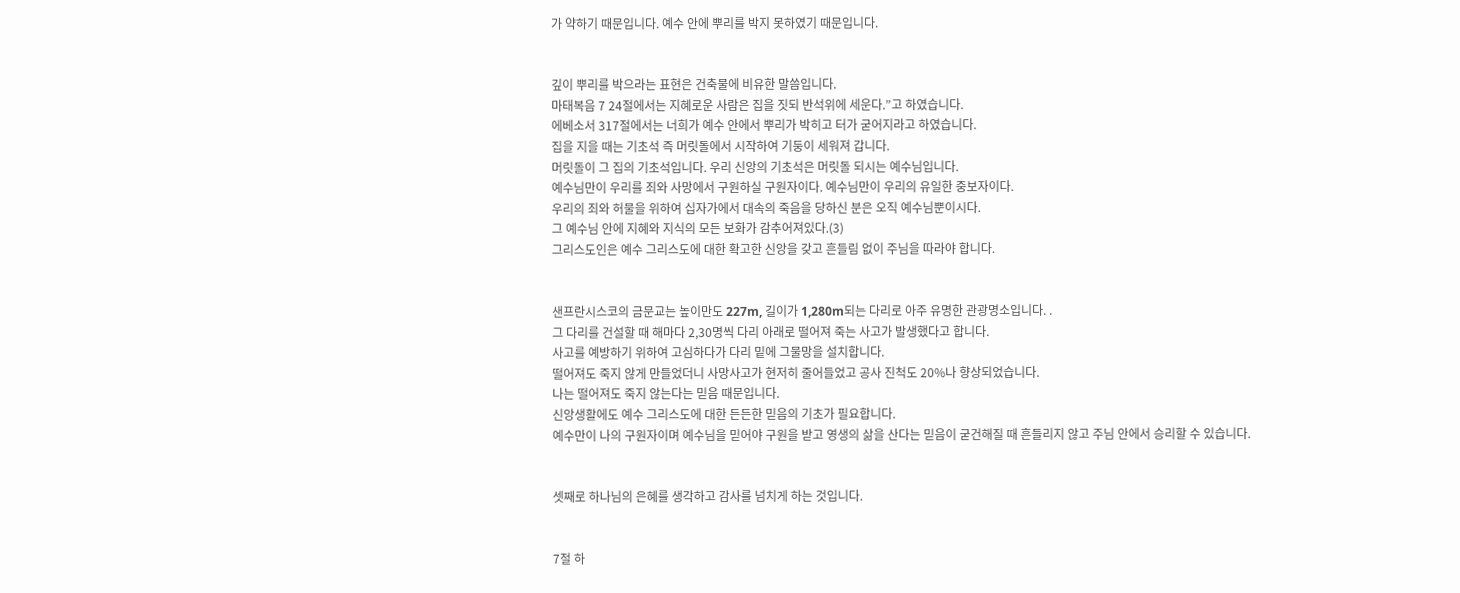가 약하기 때문입니다. 예수 안에 뿌리를 박지 못하였기 때문입니다.


깊이 뿌리를 박으라는 표현은 건축물에 비유한 말씀입니다.
마태복음 7 24절에서는 지혜로운 사람은 집을 짓되 반석위에 세운다.”고 하였습니다.
에베소서 317절에서는 너희가 예수 안에서 뿌리가 박히고 터가 굳어지라고 하였습니다.
집을 지을 때는 기초석 즉 머릿돌에서 시작하여 기둥이 세워져 갑니다.
머릿돌이 그 집의 기초석입니다. 우리 신앙의 기초석은 머릿돌 되시는 예수님입니다.
예수님만이 우리를 죄와 사망에서 구원하실 구원자이다. 예수님만이 우리의 유일한 중보자이다.
우리의 죄와 허물을 위하여 십자가에서 대속의 죽음을 당하신 분은 오직 예수님뿐이시다.
그 예수님 안에 지혜와 지식의 모든 보화가 감추어져있다.(3)
그리스도인은 예수 그리스도에 대한 확고한 신앙을 갖고 흔들림 없이 주님을 따라야 합니다.


샌프란시스코의 금문교는 높이만도 227m, 길이가 1,280m되는 다리로 아주 유명한 관광명소입니다. .
그 다리를 건설할 때 해마다 2,30명씩 다리 아래로 떨어져 죽는 사고가 발생했다고 합니다.
사고를 예방하기 위하여 고심하다가 다리 밑에 그물망을 설치합니다.
떨어져도 죽지 않게 만들었더니 사망사고가 현저히 줄어들었고 공사 진척도 20%나 향상되었습니다.
나는 떨어져도 죽지 않는다는 믿음 때문입니다.
신앙생활에도 예수 그리스도에 대한 든든한 믿음의 기초가 필요합니다.
예수만이 나의 구원자이며 예수님을 믿어야 구원을 받고 영생의 삶을 산다는 믿음이 굳건해질 때 흔들리지 않고 주님 안에서 승리할 수 있습니다.


셋째로 하나님의 은혜를 생각하고 감사를 넘치게 하는 것입니다.


7절 하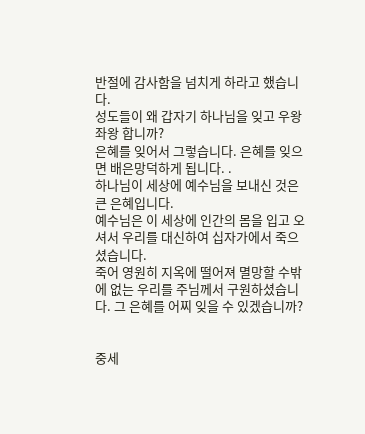반절에 감사함을 넘치게 하라고 했습니다.
성도들이 왜 갑자기 하나님을 잊고 우왕좌왕 합니까?
은혜를 잊어서 그렇습니다. 은혜를 잊으면 배은망덕하게 됩니다. .
하나님이 세상에 예수님을 보내신 것은 큰 은혜입니다.
예수님은 이 세상에 인간의 몸을 입고 오셔서 우리를 대신하여 십자가에서 죽으셨습니다.
죽어 영원히 지옥에 떨어져 멸망할 수밖에 없는 우리를 주님께서 구원하셨습니다. 그 은혜를 어찌 잊을 수 있겠습니까?


중세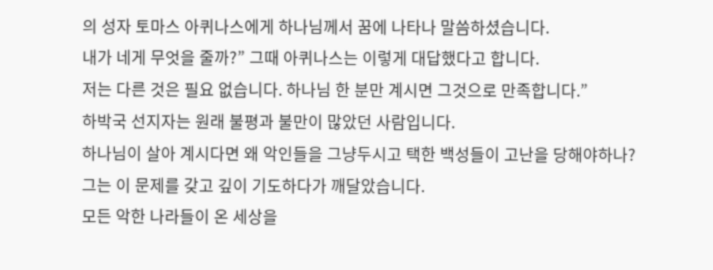의 성자 토마스 아퀴나스에게 하나님께서 꿈에 나타나 말씀하셨습니다.
내가 네게 무엇을 줄까?” 그때 아퀴나스는 이렇게 대답했다고 합니다.
저는 다른 것은 필요 없습니다. 하나님 한 분만 계시면 그것으로 만족합니다.”
하박국 선지자는 원래 불평과 불만이 많았던 사람입니다.
하나님이 살아 계시다면 왜 악인들을 그냥두시고 택한 백성들이 고난을 당해야하나?
그는 이 문제를 갖고 깊이 기도하다가 깨달았습니다.
모든 악한 나라들이 온 세상을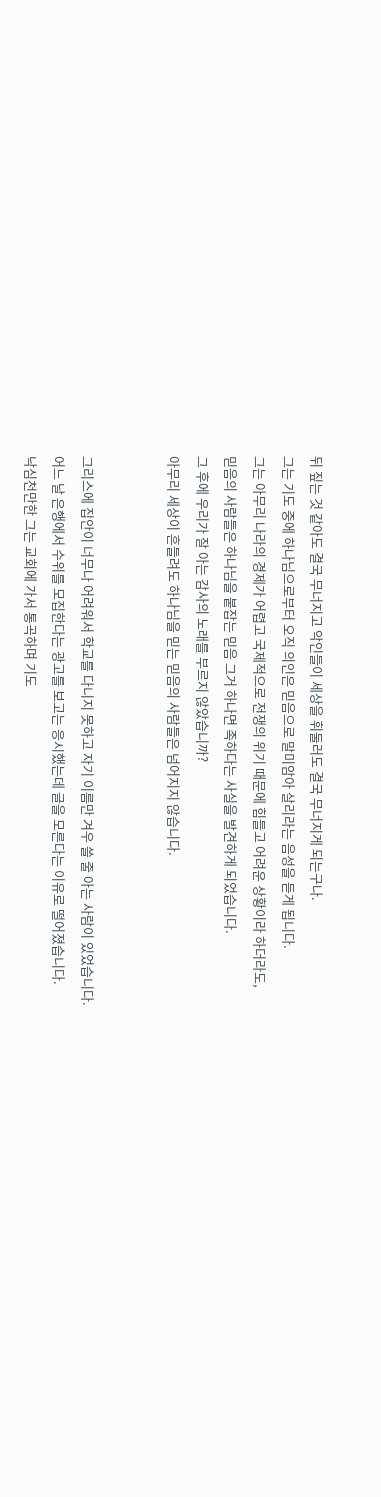뒤 짚는 것 같아도 결국 무너지고 악인들이 세상을 휘둘러도 결국 무너지게 되는구나.
그는 기도 중에 하나님으로부터 오직 의인은 믿음으로 말미암아 살리라는 음성을 듣게 됩니다.
그는 아무리 나라의 경제가 어렵고 국제적으로 전쟁의 위기 때문에 힘들고 어려운 상황이라 하더라도,
믿음의 사람들은 하나님을 붙잡는 믿음 그거 하나면 족하다는 사실을 발견하게 되었습니다.
그 후에 우리가 잘 아는 감사의 노래를 부르지 않았습니까?
아무리 세상이 흔들려도 하나님을 믿는 믿음의 사람들은 넘어지지 않습니다.


그리스에 집안이 너무나 어려워서 학교를 다니지 못하고 자기 이름만 겨우 쓸 줄 아는 사람이 있었습니다.
어느 날 은행에서 수위를 모집한다는 광고를 보고는 응시했는데 글을 모른다는 이유로 떨어졌습니다.
낙심천만한 그는 교회에 가서 통곡하며 기도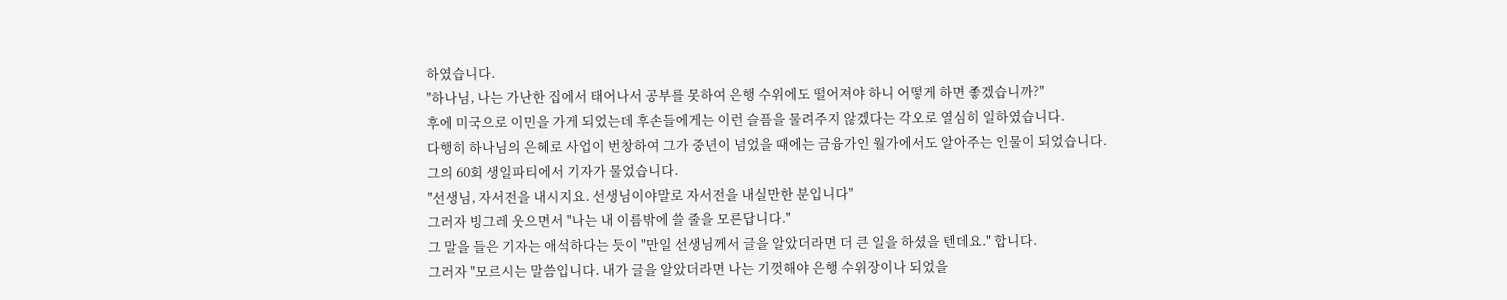하였습니다.
"하나님, 나는 가난한 집에서 태어나서 공부를 못하여 은행 수위에도 떨어져야 하니 어떻게 하면 좋겠습니까?"
후에 미국으로 이민을 가게 되었는데 후손들에게는 이런 슬픔을 물려주지 않겠다는 각오로 열심히 일하였습니다.
다행히 하나님의 은혜로 사업이 번창하여 그가 중년이 넘었을 때에는 금융가인 월가에서도 알아주는 인물이 되었습니다.
그의 60회 생일파티에서 기자가 물었습니다.
"선생님, 자서전을 내시지요. 선생님이야말로 자서전을 내실만한 분입니다"
그러자 빙그레 웃으면서 "나는 내 이름밖에 쓸 줄을 모른답니다."
그 말을 들은 기자는 애석하다는 듯이 "만일 선생님께서 글을 알았더라면 더 큰 일을 하셨을 텐데요." 합니다.
그러자 "모르시는 말씀입니다. 내가 글을 알았더라면 나는 기껏해야 은행 수위장이나 되었을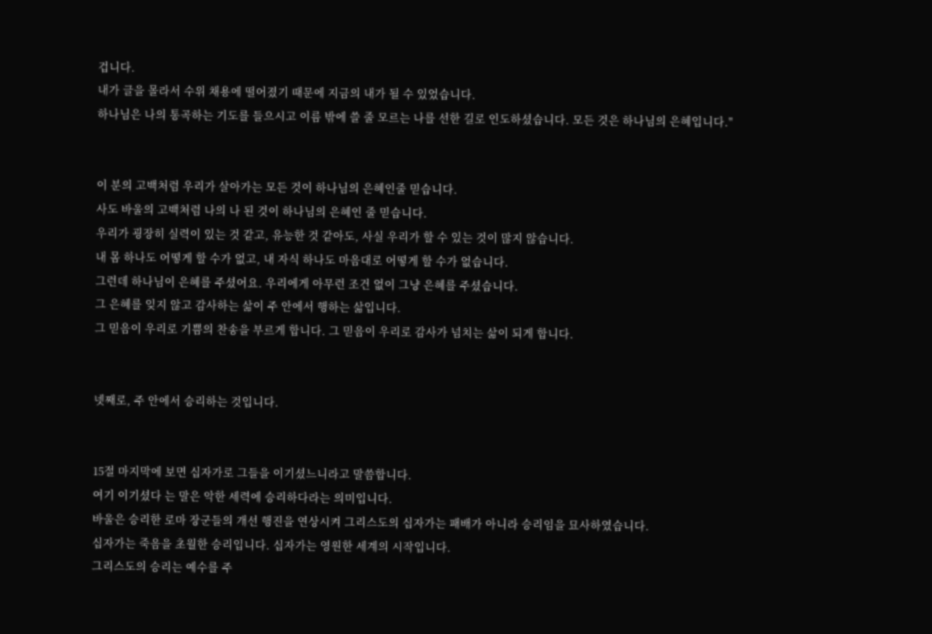겁니다.
내가 글을 몰라서 수위 채용에 떨어졌기 때문에 지금의 내가 될 수 있었습니다.
하나님은 나의 통곡하는 기도를 들으시고 이름 밖에 쓸 줄 모르는 나를 선한 길로 인도하셨습니다. 모든 것은 하나님의 은혜입니다."


이 분의 고백처럼 우리가 살아가는 모든 것이 하나님의 은혜인줄 믿습니다.
사도 바울의 고백처럼 나의 나 된 것이 하나님의 은혜인 줄 믿습니다.
우리가 굉장히 실력이 있는 것 같고, 유능한 것 같아도, 사실 우리가 할 수 있는 것이 많지 않습니다.
내 몸 하나도 어떻게 할 수가 없고, 내 자식 하나도 마음대로 어떻게 할 수가 없습니다.
그런데 하나님이 은혜를 주셨어요. 우리에게 아무런 조건 없이 그냥 은혜를 주셨습니다.
그 은혜를 잊지 않고 감사하는 삶이 주 안에서 행하는 삶입니다.
그 믿음이 우리로 기쁨의 찬송을 부르게 합니다. 그 믿음이 우리로 감사가 넘치는 삶이 되게 합니다.


넷째로, 주 안에서 승리하는 것입니다.


15절 마지막에 보면 십자가로 그들을 이기셨느니라고 말씀합니다.
여기 이기셨다 는 말은 악한 세력에 승리하다라는 의미입니다.
바울은 승리한 로마 장군들의 개선 행진을 연상시켜 그리스도의 십자가는 패배가 아니라 승리임을 묘사하였습니다.
십자가는 죽음을 초월한 승리입니다. 십자가는 영원한 세계의 시작입니다.
그리스도의 승리는 예수를 주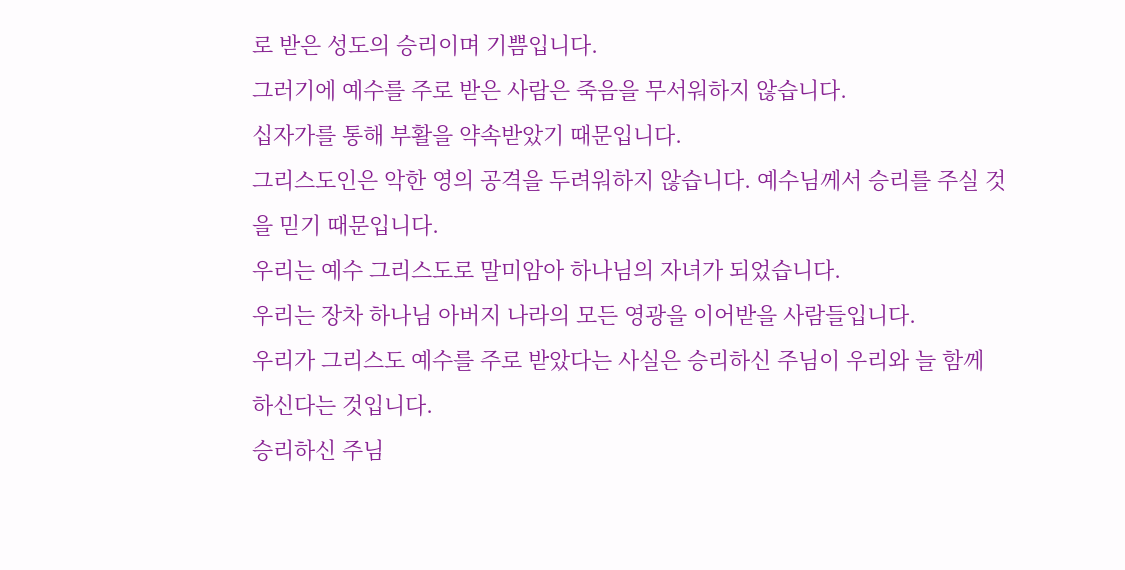로 받은 성도의 승리이며 기쁨입니다.
그러기에 예수를 주로 받은 사람은 죽음을 무서워하지 않습니다.
십자가를 통해 부활을 약속받았기 때문입니다.
그리스도인은 악한 영의 공격을 두려워하지 않습니다. 예수님께서 승리를 주실 것을 믿기 때문입니다.
우리는 예수 그리스도로 말미암아 하나님의 자녀가 되었습니다.
우리는 장차 하나님 아버지 나라의 모든 영광을 이어받을 사람들입니다.
우리가 그리스도 예수를 주로 받았다는 사실은 승리하신 주님이 우리와 늘 함께 하신다는 것입니다.
승리하신 주님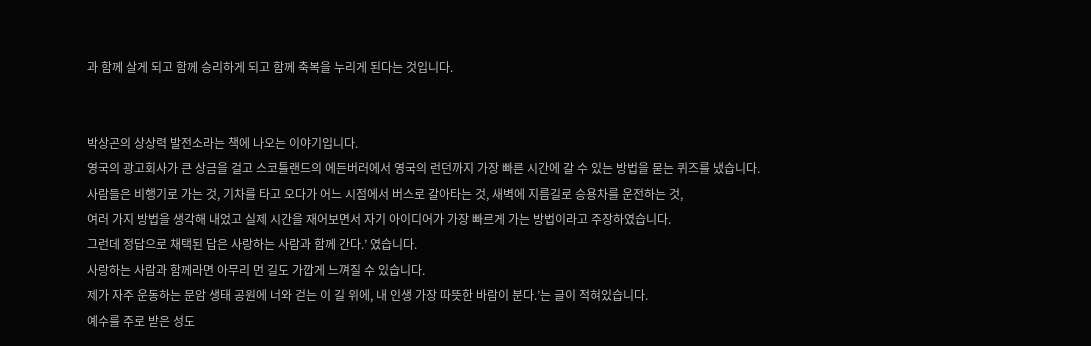과 함께 살게 되고 함께 승리하게 되고 함께 축복을 누리게 된다는 것입니다.


박상곤의 상상력 발전소라는 책에 나오는 이야기입니다.
영국의 광고회사가 큰 상금을 걸고 스코틀랜드의 에든버러에서 영국의 런던까지 가장 빠른 시간에 갈 수 있는 방법을 묻는 퀴즈를 냈습니다.
사람들은 비행기로 가는 것, 기차를 타고 오다가 어느 시점에서 버스로 갈아타는 것, 새벽에 지름길로 승용차를 운전하는 것,
여러 가지 방법을 생각해 내었고 실제 시간을 재어보면서 자기 아이디어가 가장 빠르게 가는 방법이라고 주장하였습니다.
그런데 정답으로 채택된 답은 사랑하는 사람과 함께 간다.’ 였습니다.
사랑하는 사람과 함께라면 아무리 먼 길도 가깝게 느껴질 수 있습니다.
제가 자주 운동하는 문암 생태 공원에 너와 걷는 이 길 위에, 내 인생 가장 따뜻한 바람이 분다.’는 글이 적혀있습니다.
예수를 주로 받은 성도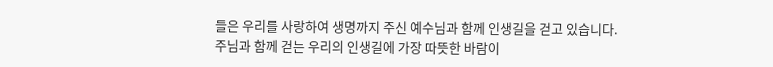들은 우리를 사랑하여 생명까지 주신 예수님과 함께 인생길을 걷고 있습니다.
주님과 함께 걷는 우리의 인생길에 가장 따뜻한 바람이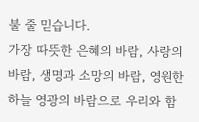불 줄 믿습니다.
가장 따뜻한 은혜의 바람, 사랑의 바람, 생명과 소망의 바람, 영원한 하늘 영광의 바람으로 우리와 함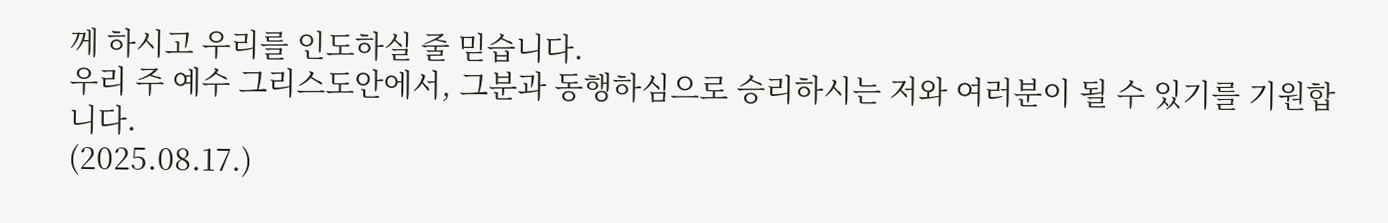께 하시고 우리를 인도하실 줄 믿습니다.
우리 주 예수 그리스도안에서, 그분과 동행하심으로 승리하시는 저와 여러분이 될 수 있기를 기원합니다.
(2025.08.17.)